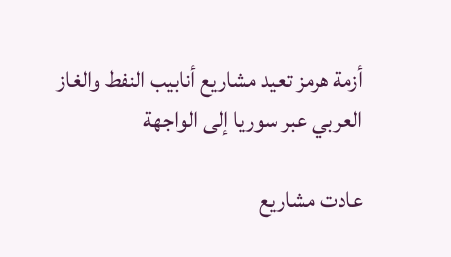أزمة هرمز تعيد مشاريع أنابيب النفط والغاز العربي عبر سوريا إلى الواجهة

عادت مشاريع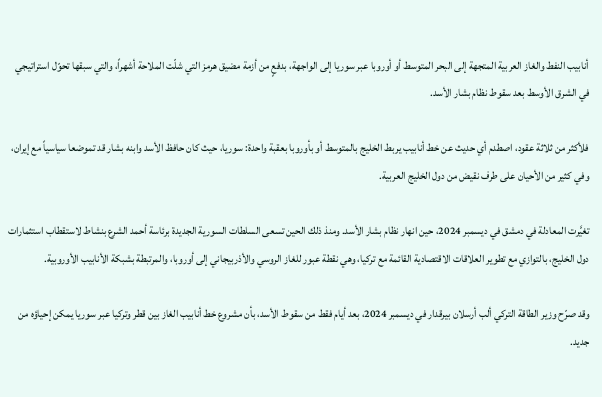أنابيب النفط والغاز العربية المتجهة إلى البحر المتوسط أو أوروبا عبر سوريا إلى الواجهة، بدفعٍ من أزمة مضيق هرمز التي شلّت الملاحة أشهراً، والتي سبقها تحوّل استراتيجي في الشرق الأوسط بعد سقوط نظام بشار الأسد.

فلأكثر من ثلاثة عقود، اصطدم أي حديث عن خط أنابيب يربط الخليج بالمتوسط أو بأوروبا بعقبة واحدة: سوريا، حيث كان حافظ الأسد وابنه بشار قد تموضعا سياسياً مع إيران، وفي كثير من الأحيان على طرف نقيض من دول الخليج العربية.

تغيَّرت المعادلة في دمشق في ديسمبر 2024، حين انهار نظام بشار الأسد. ومنذ ذلك الحين تسعى السلطات السورية الجديدة برئاسة أحمد الشرع بنشاط لاستقطاب استثمارات دول الخليج، بالتوازي مع تطوير العلاقات الاقتصادية القائمة مع تركيا، وهي نقطة عبور للغاز الروسي والأذربيجاني إلى أوروبا، والمرتبطة بشبكة الأنابيب الأوروبية.

وقد صرّح وزير الطاقة التركي ألب أرسلان بيرقدار في ديسمبر 2024، بعد أيام فقط من سقوط الأسد، بأن مشروع خط أنابيب الغاز بين قطر وتركيا عبر سوريا يمكن إحياؤه من جديد.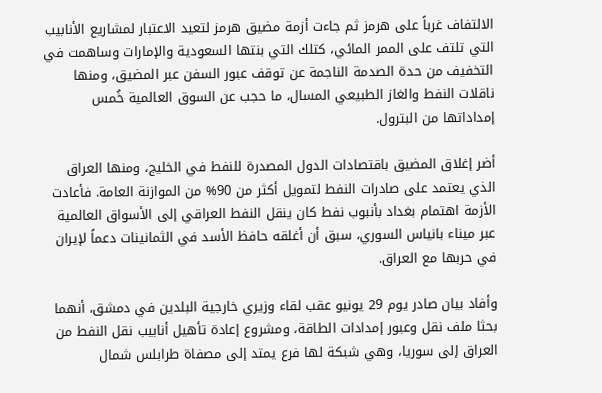الالتفاف غرباً على هرمز ثم جاءت أزمة مضيق هرمز لتعيد الاعتبار لمشاريع الأنابيب التي تلتف على الممر المائي، كتلك التي بنتها السعودية والإمارات وساهمت في التخفيف من حدة الصدمة الناجمة عن توقف عبور السفن عبر المضيق، ومنها ناقلات النفط والغاز الطبيعي المسال، ما حجب عن السوق العالمية خُمس إمداداتها من البترول.

أضر إغلاق المضيق باقتصادات الدول المصدرة للنفط في الخليج، ومنها العراق الذي يعتمد على صادرات النفط لتمويل أكثر من 90% من الموازنة العامة. فأعادت الأزمة اهتمام بغداد بأنبوب نفط كان ينقل النفط العراقي إلى الأسواق العالمية عبر ميناء بانياس السوري، سبق أن أغلقه حافظ الأسد في الثمانينات دعماً لإيران في حربها مع العراق.

وأفاد بيان صادر يوم 29 يونيو عقب لقاء وزيري خارجية البلدين في دمشق، أنهما بحثا ملف نقل وعبور إمدادات الطاقة، ومشروع إعادة تأهيل أنابيب نقل النفط من العراق إلى سوريا، وهي شبكة لها فرع يمتد إلى مصفاة طرابلس شمال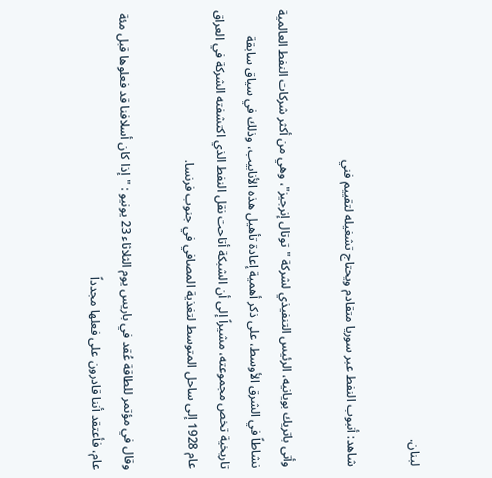لبنان.

شاهد: أنبوب النفط عبر سوريا متقادم ويحتاج تشغيله لتقييم فني

وأتى باتريك بويانيه، الرئيس التنفيذي لشركة "توتال إنرجيز"، وهي من أكثر شركات النفط العالمية نشاطاً في الشرق الأوسط، على ذكر أهمية إعادة تأهيل هذه الأنابيب، وذلك في سياق سابقة تاريخية تخص مجموعته، مشيراً إلى أن الشبكة أتاحت نقل النفط الذي اكتشفته الشركة في العراق عام 1928 إلى ساحل المتوسط لتغذية المصافي في جنوب فرنسا.

وقال في مؤتمر للطاقة عُقد في باريس يوم الثلاثاء 23 يونيو : "إذا كان أسلافنا قد فعلوها قبل مئة عام، فأعتقد أننا قادرون على فعلها مجدداً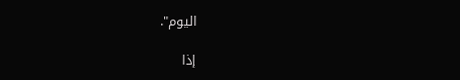اليوم".

إذا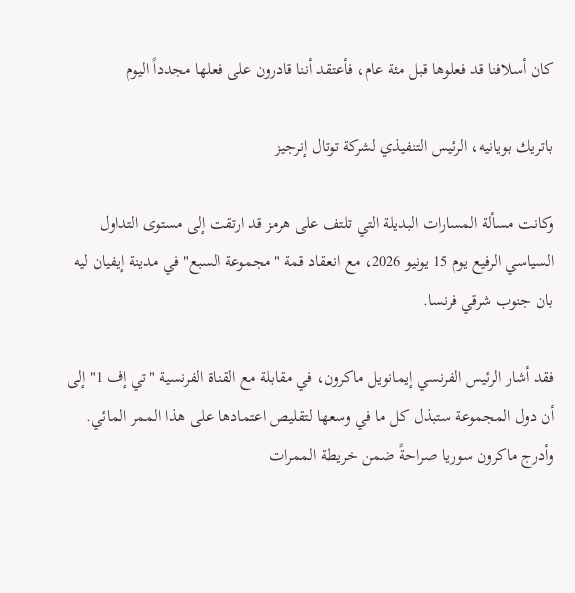كان أسلافنا قد فعلوها قبل مئة عام، فأعتقد أننا قادرون على فعلها مجدداً اليوم

باتريك بويانيه، الرئيس التنفيذي لشركة توتال إنرجيز

وكانت مسألة المسارات البديلة التي تلتف على هرمز قد ارتقت إلى مستوى التداول السياسي الرفيع يوم 15 يونيو 2026، مع انعقاد قمة "مجموعة السبع" في مدينة إيفيان ليه بان جنوب شرقي فرنسا.

فقد أشار الرئيس الفرنسي إيمانويل ماكرون، في مقابلة مع القناة الفرنسية "تي إف 1" إلى أن دول المجموعة ستبذل كل ما في وسعها لتقليص اعتمادها على هذا الممر المائي. وأدرج ماكرون سوريا صراحةً ضمن خريطة الممرات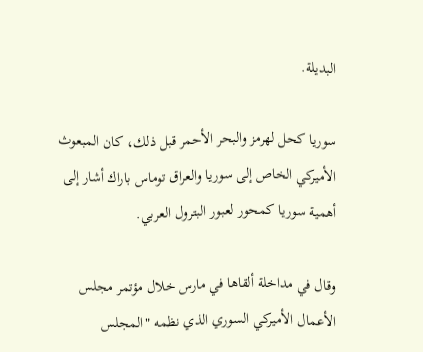البديلة.

سوريا كحل لهرمز والبحر الأحمر قبل ذلك، كان المبعوث الأميركي الخاص إلى سوريا والعراق توماس باراك أشار إلى أهمية سوريا كمحور لعبور البترول العربي.

وقال في مداخلة ألقاها في مارس خلال مؤتمر مجلس الأعمال الأميركي السوري الذي نظمه "المجلس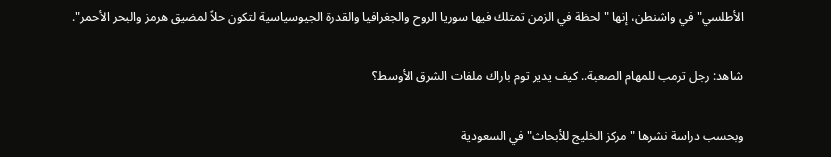الأطلسي" في واشنطن، إنها "لحظة في الزمن تمتلك فيها سوريا الروح والجغرافيا والقدرة الجيوسياسية لتكون حلاً لمضيق هرمز والبحر الأحمر".

شاهد: رجل ترمب للمهام الصعبة.. كيف يدير توم باراك ملفات الشرق الأوسط؟

وبحسب دراسة نشرها "مركز الخليج للأبحاث" في السعودية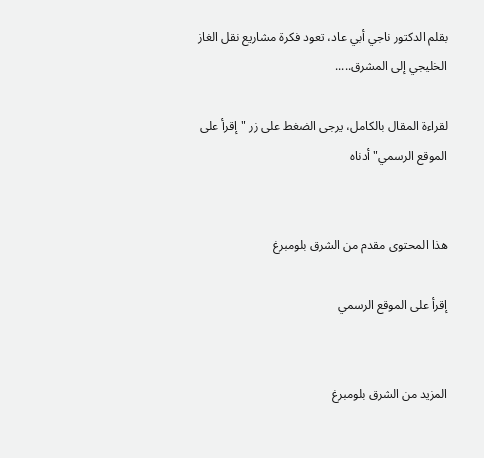بقلم الدكتور ناجي أبي عاد، تعود فكرة مشاريع نقل الغاز الخليجي إلى المشرق.....

لقراءة المقال بالكامل، يرجى الضغط على زر "إقرأ على الموقع الرسمي" أدناه


هذا المحتوى مقدم من الشرق بلومبرغ

إقرأ على الموقع الرسمي


المزيد من الشرق بلومبرغ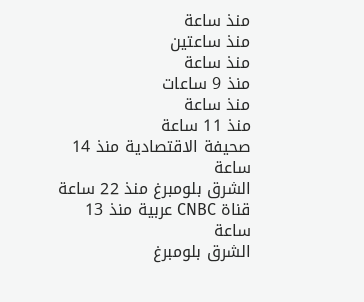منذ ساعة
منذ ساعتين
منذ ساعة
منذ 9 ساعات
منذ ساعة
منذ 11 ساعة
صحيفة الاقتصادية منذ 14 ساعة
الشرق بلومبرغ منذ 22 ساعة
قناة CNBC عربية منذ 13 ساعة
الشرق بلومبرغ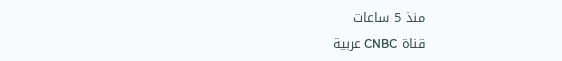منذ 5 ساعات
قناة CNBC عربية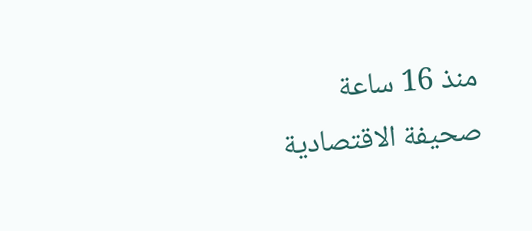منذ 16 ساعة
صحيفة الاقتصادية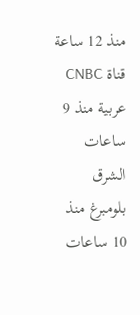منذ 12 ساعة
قناة CNBC عربية منذ 9 ساعات
الشرق بلومبرغ منذ 10 ساعات